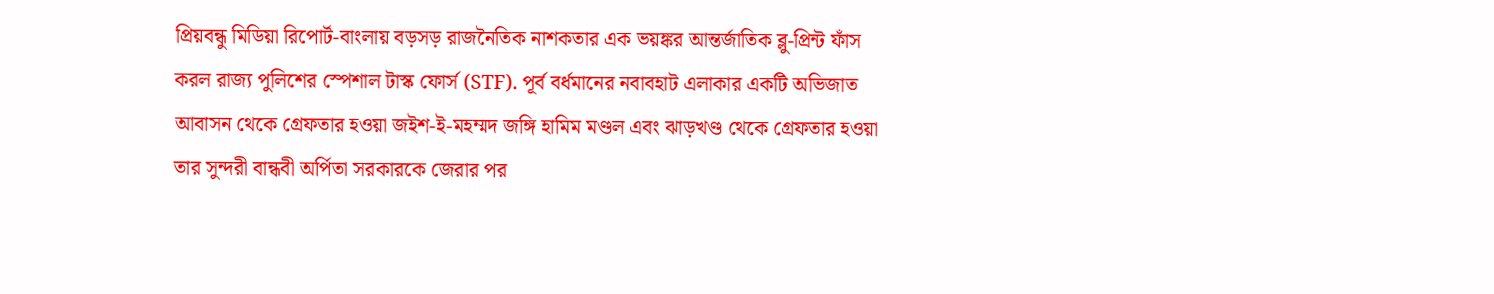প্রিয়বন্ধু মিডিয়া রিপোর্ট-বাংলায় বড়সড় রাজনৈতিক নাশকতার এক ভয়ঙ্কর আন্তর্জাতিক ব্লু-প্রিন্ট ফাঁস করল রাজ্য পুলিশের স্পেশাল টাস্ক ফোর্স (STF). পূর্ব বর্ধমানের নবাবহাট এলাকার একটি অভিজাত আবাসন থেকে গ্রেফতার হওয়া জইশ-ই-মহম্মদ জঙ্গি হামিম মণ্ডল এবং ঝাড়খণ্ড থেকে গ্রেফতার হওয়া তার সুন্দরী বান্ধবী অর্পিতা সরকারকে জেরার পর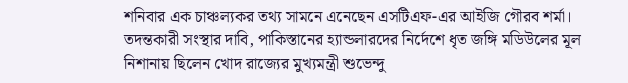শনিবার এক চাঞ্চল্যকর তথ্য সামনে এনেছেন এসটিএফ-এর আইজি গৌরব শর্মা। তদন্তকারী সংস্থার দাবি, পাকিস্তানের হ্যান্ডলারদের নির্দেশে ধৃত জঙ্গি মডিউলের মূল নিশানায় ছিলেন খোদ রাজ্যের মুখ্যমন্ত্রী শুভেন্দু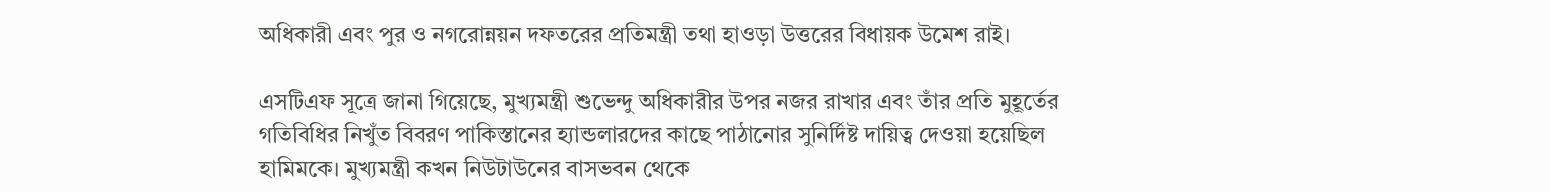অধিকারী এবং পুর ও নগরোন্নয়ন দফতরের প্রতিমন্ত্রী তথা হাওড়া উত্তরের বিধায়ক উমেশ রাই।

এসটিএফ সূত্রে জানা গিয়েছে, মুখ্যমন্ত্রী শুভেন্দু অধিকারীর উপর নজর রাখার এবং তাঁর প্রতি মুহূর্তের গতিবিধির নিখুঁত বিবরণ পাকিস্তানের হ্যান্ডলারদের কাছে পাঠানোর সুনির্দিষ্ট দায়িত্ব দেওয়া হয়েছিল হামিমকে। মুখ্যমন্ত্রী কখন নিউটাউনের বাসভবন থেকে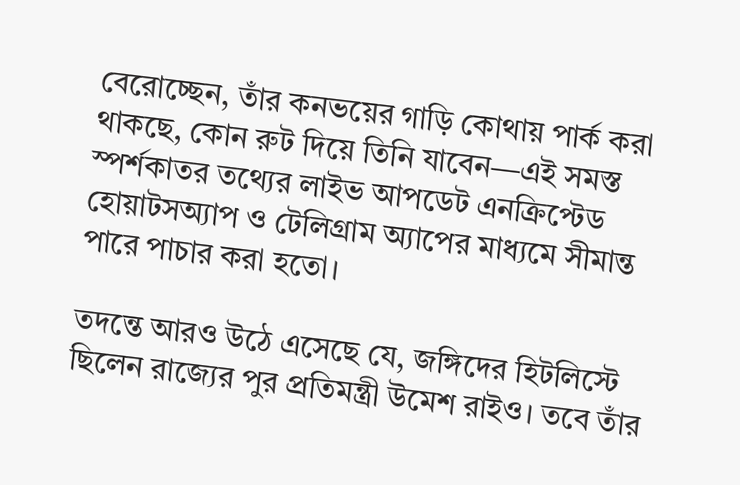বেরোচ্ছেন, তাঁর কনভয়ের গাড়ি কোথায় পার্ক করা থাকছে, কোন রুট দিয়ে তিনি যাবেন—এই সমস্ত স্পর্শকাতর তথ্যের লাইভ আপডেট এনক্রিপ্টেড হোয়াটসঅ্যাপ ও টেলিগ্রাম অ্যাপের মাধ্যমে সীমান্ত পারে পাচার করা হতো।

তদন্তে আরও উঠে এসেছে যে, জঙ্গিদের হিটলিস্টে ছিলেন রাজ্যের পুর প্রতিমন্ত্রী উমেশ রাইও। তবে তাঁর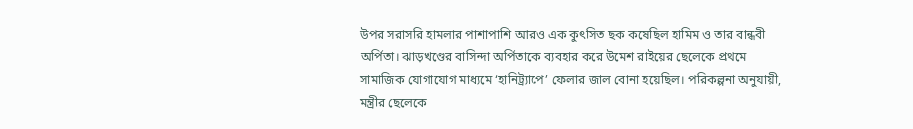উপর সরাসরি হামলার পাশাপাশি আরও এক কুৎসিত ছক কষেছিল হামিম ও তার বান্ধবী অর্পিতা। ঝাড়খণ্ডের বাসিন্দা অর্পিতাকে ব্যবহার করে উমেশ রাইয়ের ছেলেকে প্রথমে সামাজিক যোগাযোগ মাধ্যমে ‘হানিট্র্যাপে’ ফেলার জাল বোনা হয়েছিল। পরিকল্পনা অনুযায়ী, মন্ত্রীর ছেলেকে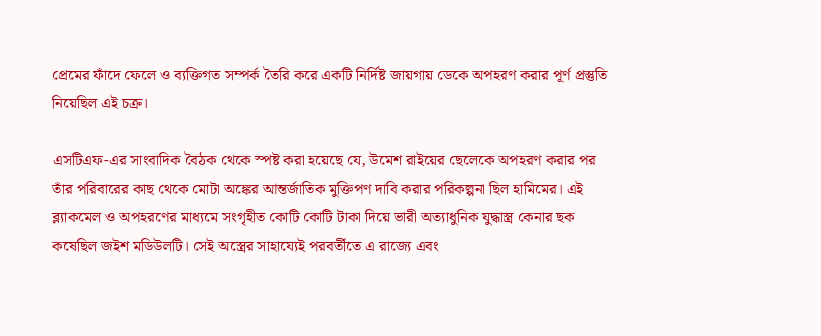প্রেমের ফাঁদে ফেলে ও ব্যক্তিগত সম্পর্ক তৈরি করে একটি নির্দিষ্ট জায়গায় ডেকে অপহরণ করার পূর্ণ প্রস্তুতি নিয়েছিল এই চক্র।

এসটিএফ-এর সাংবাদিক বৈঠক থেকে স্পষ্ট করা হয়েছে যে, উমেশ রাইয়ের ছেলেকে অপহরণ করার পর তাঁর পরিবারের কাছ থেকে মোটা অঙ্কের আন্তর্জাতিক মুক্তিপণ দাবি করার পরিকল্পনা ছিল হামিমের। এই ব্ল্যাকমেল ও অপহরণের মাধ্যমে সংগৃহীত কোটি কোটি টাকা দিয়ে ভারী অত্যাধুনিক যুদ্ধাস্ত্র কেনার ছক কষেছিল জইশ মডিউলটি। সেই অস্ত্রের সাহায্যেই পরবর্তীতে এ রাজ্যে এবং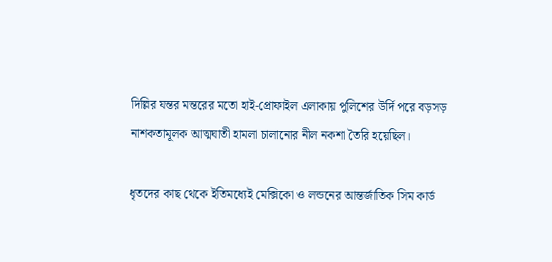দিল্লির যন্তর মন্তরের মতো হাই-প্রোফাইল এলাকায় পুলিশের উর্দি পরে বড়সড় নাশকতামূলক আত্মঘাতী হামলা চালানোর নীল নকশা তৈরি হয়েছিল।

ধৃতদের কাছ থেকে ইতিমধ্যেই মেক্সিকো ও লন্ডনের আন্তর্জাতিক সিম কার্ড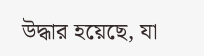উদ্ধার হয়েছে, যা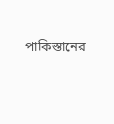পাকিস্তানের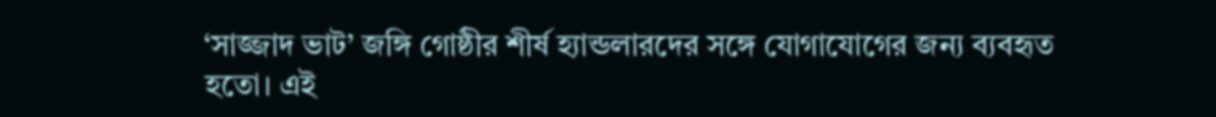‘সাজ্জাদ ভাট’ জঙ্গি গোষ্ঠীর শীর্ষ হ্যান্ডলারদের সঙ্গে যোগাযোগের জন্য ব্যবহৃত হতো। এই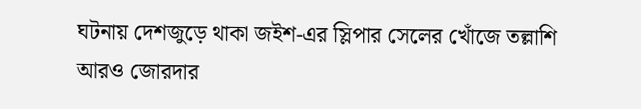ঘটনায় দেশজুড়ে থাকা জইশ-এর স্লিপার সেলের খোঁজে তল্লাশি আরও জোরদার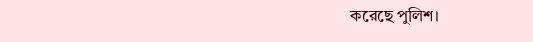করেছে পুলিশ।